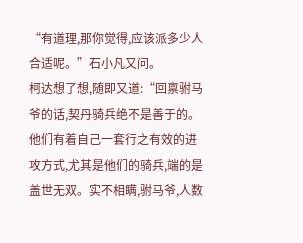“有道理,那你觉得,应该派多少人合适呢。”石小凡又问。
柯达想了想,随即又道:“回禀驸马爷的话,契丹骑兵绝不是善于的。他们有着自己一套行之有效的进攻方式,尤其是他们的骑兵,端的是盖世无双。实不相瞒,驸马爷,人数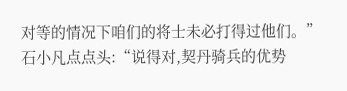对等的情况下咱们的将士未必打得过他们。”
石小凡点点头:“说得对,契丹骑兵的优势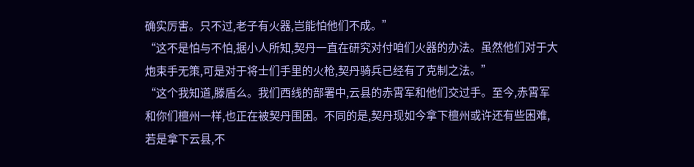确实厉害。只不过,老子有火器,岂能怕他们不成。”
“这不是怕与不怕,据小人所知,契丹一直在研究对付咱们火器的办法。虽然他们对于大炮束手无策,可是对于将士们手里的火枪,契丹骑兵已经有了克制之法。”
“这个我知道,滕盾么。我们西线的部署中,云县的赤霄军和他们交过手。至今,赤霄军和你们檀州一样,也正在被契丹围困。不同的是,契丹现如今拿下檀州或许还有些困难,若是拿下云县,不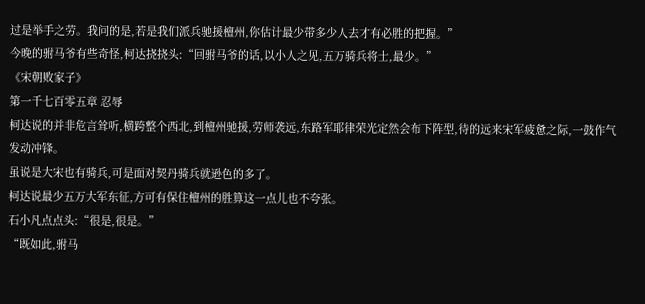过是举手之劳。我问的是,若是我们派兵驰援檀州,你估计最少带多少人去才有必胜的把握。”
今晚的驸马爷有些奇怪,柯达挠挠头:“回驸马爷的话,以小人之见,五万骑兵将士,最少。”
《宋朝败家子》
第一千七百零五章 忍辱
柯达说的并非危言耸听,横跨整个西北,到檀州驰援,劳师袭远,东路军耶律荣光定然会布下阵型,待的远来宋军疲惫之际,一鼓作气发动冲锋。
虽说是大宋也有骑兵,可是面对契丹骑兵就逊色的多了。
柯达说最少五万大军东征,方可有保住檀州的胜算这一点儿也不夸张。
石小凡点点头:“很是,很是。”
“既如此,驸马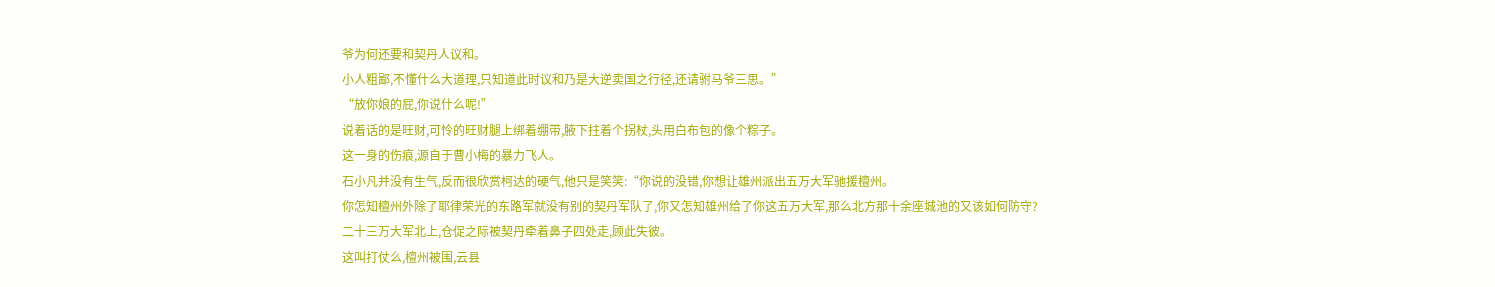爷为何还要和契丹人议和。
小人粗鄙,不懂什么大道理,只知道此时议和乃是大逆卖国之行径,还请驸马爷三思。”
“放你娘的屁,你说什么呢!”
说着话的是旺财,可怜的旺财腿上绑着绷带,腋下拄着个拐杖,头用白布包的像个粽子。
这一身的伤痕,源自于曹小梅的暴力飞人。
石小凡并没有生气,反而很欣赏柯达的硬气,他只是笑笑:“你说的没错,你想让雄州派出五万大军驰援檀州。
你怎知檀州外除了耶律荣光的东路军就没有别的契丹军队了,你又怎知雄州给了你这五万大军,那么北方那十余座城池的又该如何防守?
二十三万大军北上,仓促之际被契丹牵着鼻子四处走,顾此失彼。
这叫打仗么,檀州被围,云县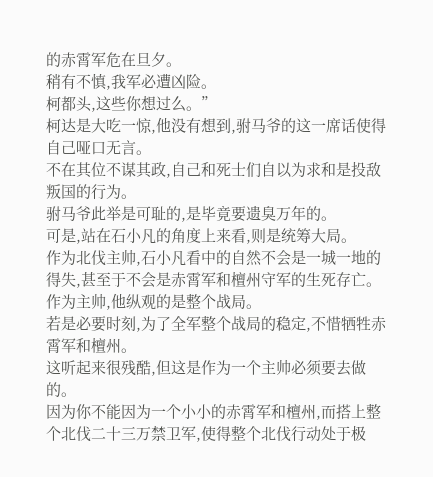的赤霄军危在旦夕。
稍有不慎,我军必遭凶险。
柯都头,这些你想过么。”
柯达是大吃一惊,他没有想到,驸马爷的这一席话使得自己哑口无言。
不在其位不谋其政,自己和死士们自以为求和是投敌叛国的行为。
驸马爷此举是可耻的,是毕竟要遗臭万年的。
可是,站在石小凡的角度上来看,则是统筹大局。
作为北伐主帅,石小凡看中的自然不会是一城一地的得失,甚至于不会是赤霄军和檀州守军的生死存亡。
作为主帅,他纵观的是整个战局。
若是必要时刻,为了全军整个战局的稳定,不惜牺牲赤霄军和檀州。
这听起来很残酷,但这是作为一个主帅必须要去做的。
因为你不能因为一个小小的赤霄军和檀州,而搭上整个北伐二十三万禁卫军,使得整个北伐行动处于极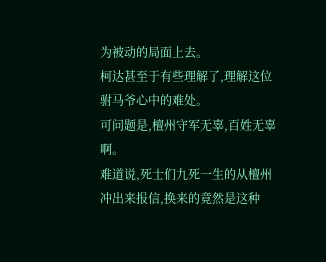为被动的局面上去。
柯达甚至于有些理解了,理解这位驸马爷心中的难处。
可问题是,檀州守军无辜,百姓无辜啊。
难道说,死士们九死一生的从檀州冲出来报信,换来的竟然是这种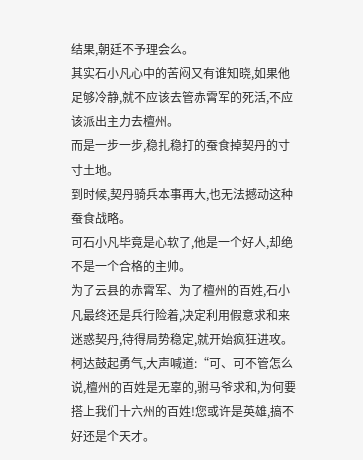结果,朝廷不予理会么。
其实石小凡心中的苦闷又有谁知晓,如果他足够冷静,就不应该去管赤霄军的死活,不应该派出主力去檀州。
而是一步一步,稳扎稳打的蚕食掉契丹的寸寸土地。
到时候,契丹骑兵本事再大,也无法撼动这种蚕食战略。
可石小凡毕竟是心软了,他是一个好人,却绝不是一个合格的主帅。
为了云县的赤霄军、为了檀州的百姓,石小凡最终还是兵行险着,决定利用假意求和来迷惑契丹,待得局势稳定,就开始疯狂进攻。
柯达鼓起勇气,大声喊道:“可、可不管怎么说,檀州的百姓是无辜的,驸马爷求和,为何要搭上我们十六州的百姓!您或许是英雄,搞不好还是个天才。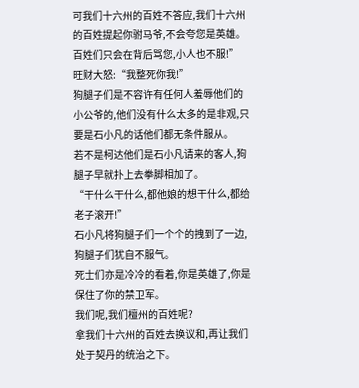可我们十六州的百姓不答应,我们十六州的百姓提起你驸马爷,不会夸您是英雄。
百姓们只会在背后骂您,小人也不服!”
旺财大怒:“我整死你我!”
狗腿子们是不容许有任何人羞辱他们的小公爷的,他们没有什么太多的是非观,只要是石小凡的话他们都无条件服从。
若不是柯达他们是石小凡请来的客人,狗腿子早就扑上去拳脚相加了。
“干什么干什么,都他娘的想干什么,都给老子滚开!”
石小凡将狗腿子们一个个的拽到了一边,狗腿子们犹自不服气。
死士们亦是冷冷的看着,你是英雄了,你是保住了你的禁卫军。
我们呢,我们檀州的百姓呢?
拿我们十六州的百姓去换议和,再让我们处于契丹的统治之下。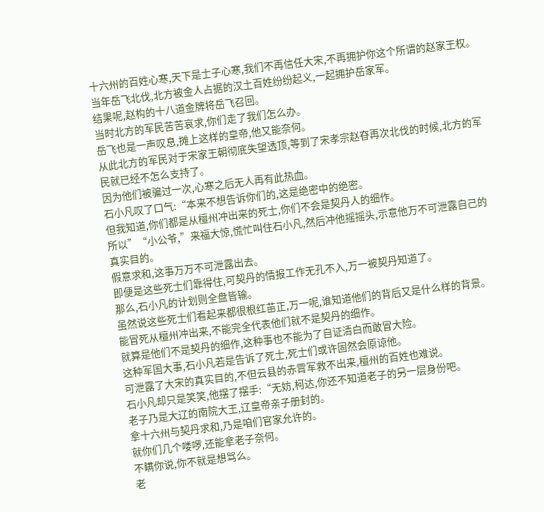十六州的百姓心寒,天下是士子心寒,我们不再信任大宋,不再拥护你这个所谓的赵家王权。
当年岳飞北伐,北方被金人占据的汉土百姓纷纷起义,一起拥护岳家军。
结果呢,赵构的十八道金牌将岳飞召回。
当时北方的军民苦苦哀求,你们走了我们怎么办。
岳飞也是一声叹息,摊上这样的皇帝,他又能奈何。
从此北方的军民对于宋家王朝彻底失望透顶,等到了宋孝宗赵昚再次北伐的时候,北方的军民就已经不怎么支持了。
因为他们被骗过一次,心寒之后无人再有此热血。
石小凡叹了口气:“本来不想告诉你们的,这是绝密中的绝密。
但我知道,你们都是从檀州冲出来的死士,你们不会是契丹人的细作。
所以”“小公爷,”来福大惊,慌忙叫住石小凡,然后冲他摇摇头,示意他万不可泄露自己的真实目的。
假意求和,这事万万不可泄露出去。
即便是这些死士们靠得住,可契丹的情报工作无孔不入,万一被契丹知道了。
那么,石小凡的计划则全盘皆输。
虽然说这些死士们看起来都很根红苗正,万一呢,谁知道他们的背后又是什么样的背景。
能冒死从檀州冲出来,不能完全代表他们就不是契丹的细作。
就算是他们不是契丹的细作,这种事也不能为了自证清白而敢冒大险。
这种军国大事,石小凡若是告诉了死士,死士们或许固然会原谅他。
可泄露了大宋的真实目的,不但云县的赤霄军救不出来,檀州的百姓也难说。
石小凡却只是笑笑,他摆了摆手:“无妨,柯达,你还不知道老子的另一层身份吧。
老子乃是大辽的南院大王,辽皇帝亲子册封的。
拿十六州与契丹求和,乃是咱们官家允许的。
就你们几个喽啰,还能拿老子奈何。
不瞒你说,你不就是想骂么。
老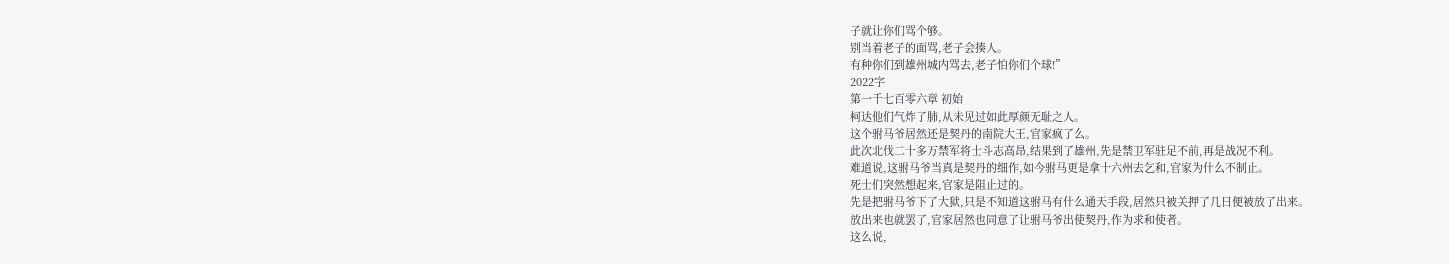子就让你们骂个够。
别当着老子的面骂,老子会揍人。
有种你们到雄州城内骂去,老子怕你们个球!”
2022字
第一千七百零六章 初始
柯达他们气炸了肺,从未见过如此厚颜无耻之人。
这个驸马爷居然还是契丹的南院大王,官家疯了么。
此次北伐二十多万禁军将士斗志高昂,结果到了雄州,先是禁卫军驻足不前,再是战况不利。
难道说,这驸马爷当真是契丹的细作,如今驸马更是拿十六州去乞和,官家为什么不制止。
死士们突然想起来,官家是阻止过的。
先是把驸马爷下了大狱,只是不知道这驸马有什么通天手段,居然只被关押了几日便被放了出来。
放出来也就罢了,官家居然也同意了让驸马爷出使契丹,作为求和使者。
这么说,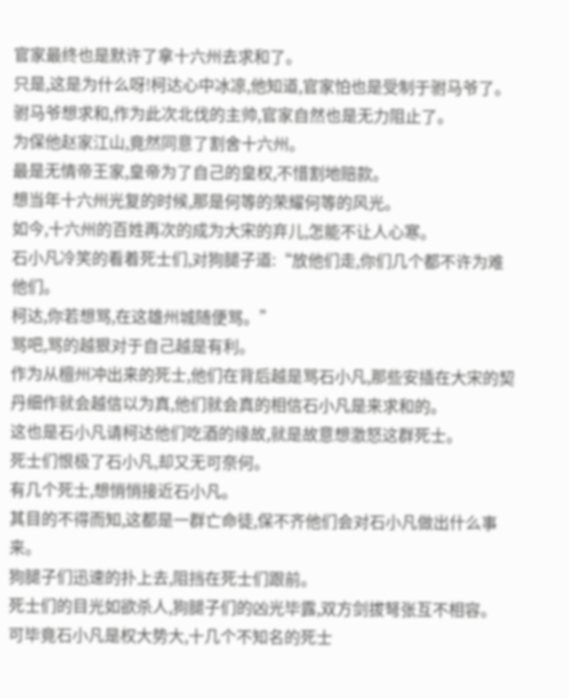官家最终也是默许了拿十六州去求和了。
只是,这是为什么呀!柯达心中冰凉,他知道,官家怕也是受制于驸马爷了。
驸马爷想求和,作为此次北伐的主帅,官家自然也是无力阻止了。
为保他赵家江山,竟然同意了割舍十六州。
最是无情帝王家,皇帝为了自己的皇权,不惜割地赔款。
想当年十六州光复的时候,那是何等的荣耀何等的风光。
如今,十六州的百姓再次的成为大宋的弃儿,怎能不让人心寒。
石小凡冷笑的看着死士们,对狗腿子道:“放他们走,你们几个都不许为难他们。
柯达,你若想骂,在这雄州城随便骂。”
骂吧,骂的越狠对于自己越是有利。
作为从檀州冲出来的死士,他们在背后越是骂石小凡,那些安插在大宋的契丹细作就会越信以为真,他们就会真的相信石小凡是来求和的。
这也是石小凡请柯达他们吃酒的缘故,就是故意想激怒这群死士。
死士们恨极了石小凡,却又无可奈何。
有几个死士,想悄悄接近石小凡。
其目的不得而知,这都是一群亡命徒,保不齐他们会对石小凡做出什么事来。
狗腿子们迅速的扑上去,阻挡在死士们跟前。
死士们的目光如欲杀人,狗腿子们的凶光毕露,双方剑拔弩张互不相容。
可毕竟石小凡是权大势大,十几个不知名的死士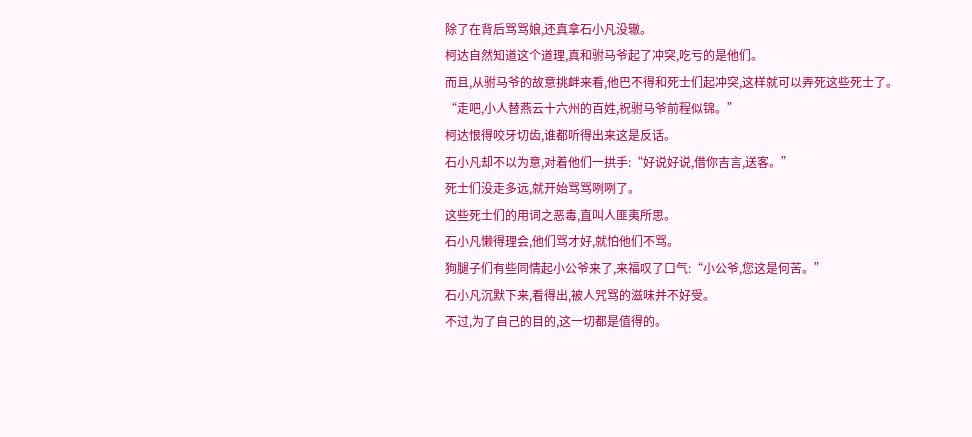除了在背后骂骂娘,还真拿石小凡没辙。
柯达自然知道这个道理,真和驸马爷起了冲突,吃亏的是他们。
而且,从驸马爷的故意挑衅来看,他巴不得和死士们起冲突,这样就可以弄死这些死士了。
“走吧,小人替燕云十六州的百姓,祝驸马爷前程似锦。”
柯达恨得咬牙切齿,谁都听得出来这是反话。
石小凡却不以为意,对着他们一拱手:“好说好说,借你吉言,送客。”
死士们没走多远,就开始骂骂咧咧了。
这些死士们的用词之恶毒,直叫人匪夷所思。
石小凡懒得理会,他们骂才好,就怕他们不骂。
狗腿子们有些同情起小公爷来了,来福叹了口气:“小公爷,您这是何苦。”
石小凡沉默下来,看得出,被人咒骂的滋味并不好受。
不过,为了自己的目的,这一切都是值得的。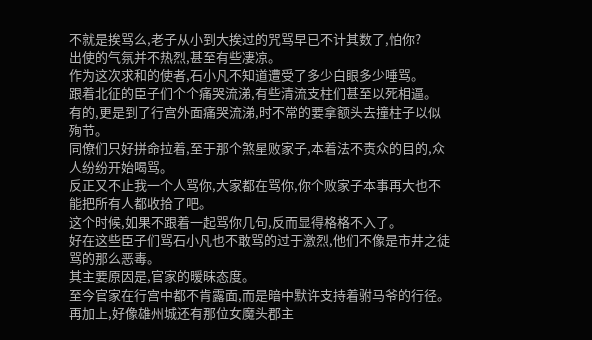不就是挨骂么,老子从小到大挨过的咒骂早已不计其数了,怕你?
出使的气氛并不热烈,甚至有些凄凉。
作为这次求和的使者,石小凡不知道遭受了多少白眼多少唾骂。
跟着北征的臣子们个个痛哭流涕,有些清流支柱们甚至以死相逼。
有的,更是到了行宫外面痛哭流涕,时不常的要拿额头去撞柱子以似殉节。
同僚们只好拼命拉着,至于那个煞星败家子,本着法不责众的目的,众人纷纷开始喝骂。
反正又不止我一个人骂你,大家都在骂你,你个败家子本事再大也不能把所有人都收拾了吧。
这个时候,如果不跟着一起骂你几句,反而显得格格不入了。
好在这些臣子们骂石小凡也不敢骂的过于激烈,他们不像是市井之徒骂的那么恶毒。
其主要原因是,官家的暧昧态度。
至今官家在行宫中都不肯露面,而是暗中默许支持着驸马爷的行径。
再加上,好像雄州城还有那位女魔头郡主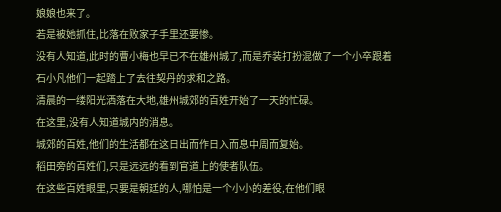娘娘也来了。
若是被她抓住,比落在败家子手里还要惨。
没有人知道,此时的曹小梅也早已不在雄州城了,而是乔装打扮混做了一个小卒跟着石小凡他们一起踏上了去往契丹的求和之路。
清晨的一缕阳光洒落在大地,雄州城郊的百姓开始了一天的忙碌。
在这里,没有人知道城内的消息。
城郊的百姓,他们的生活都在这日出而作日入而息中周而复始。
稻田旁的百姓们,只是远远的看到官道上的使者队伍。
在这些百姓眼里,只要是朝廷的人,哪怕是一个小小的差役,在他们眼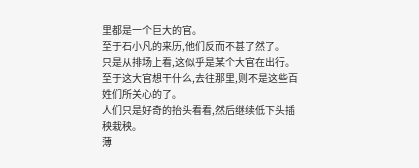里都是一个巨大的官。
至于石小凡的来历,他们反而不甚了然了。
只是从排场上看,这似乎是某个大官在出行。
至于这大官想干什么,去往那里,则不是这些百姓们所关心的了。
人们只是好奇的抬头看看,然后继续低下头插秧栽秧。
薄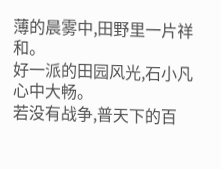薄的晨雾中,田野里一片祥和。
好一派的田园风光,石小凡心中大畅。
若没有战争,普天下的百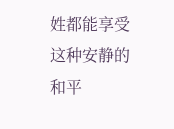姓都能享受这种安静的和平